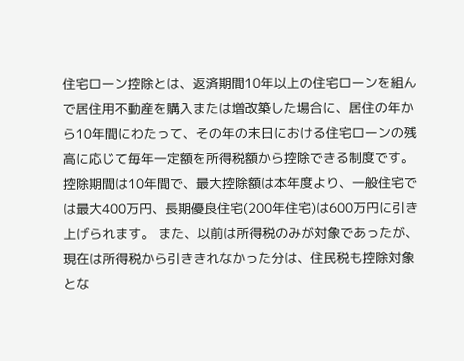住宅ローン控除とは、返済期間10年以上の住宅ローンを組んで居住用不動産を購入または増改築した場合に、居住の年から10年間にわたって、その年の末日における住宅ローンの残高に応じて毎年一定額を所得税額から控除できる制度です。
控除期間は10年間で、最大控除額は本年度より、一般住宅では最大400万円、長期優良住宅(200年住宅)は600万円に引き上げられます。 また、以前は所得税のみが対象であったが、現在は所得税から引ききれなかった分は、住民税も控除対象とな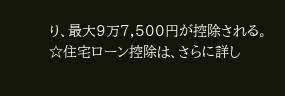り、最大9万7,500円が控除される。
☆住宅ローン控除は、さらに詳し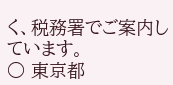く、税務署でご案内しています。
○ 東京都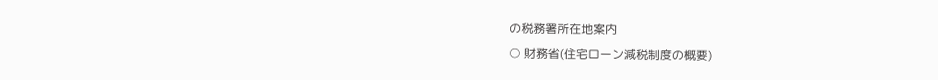の税務署所在地案内
○ 財務省(住宅ローン減税制度の概要)